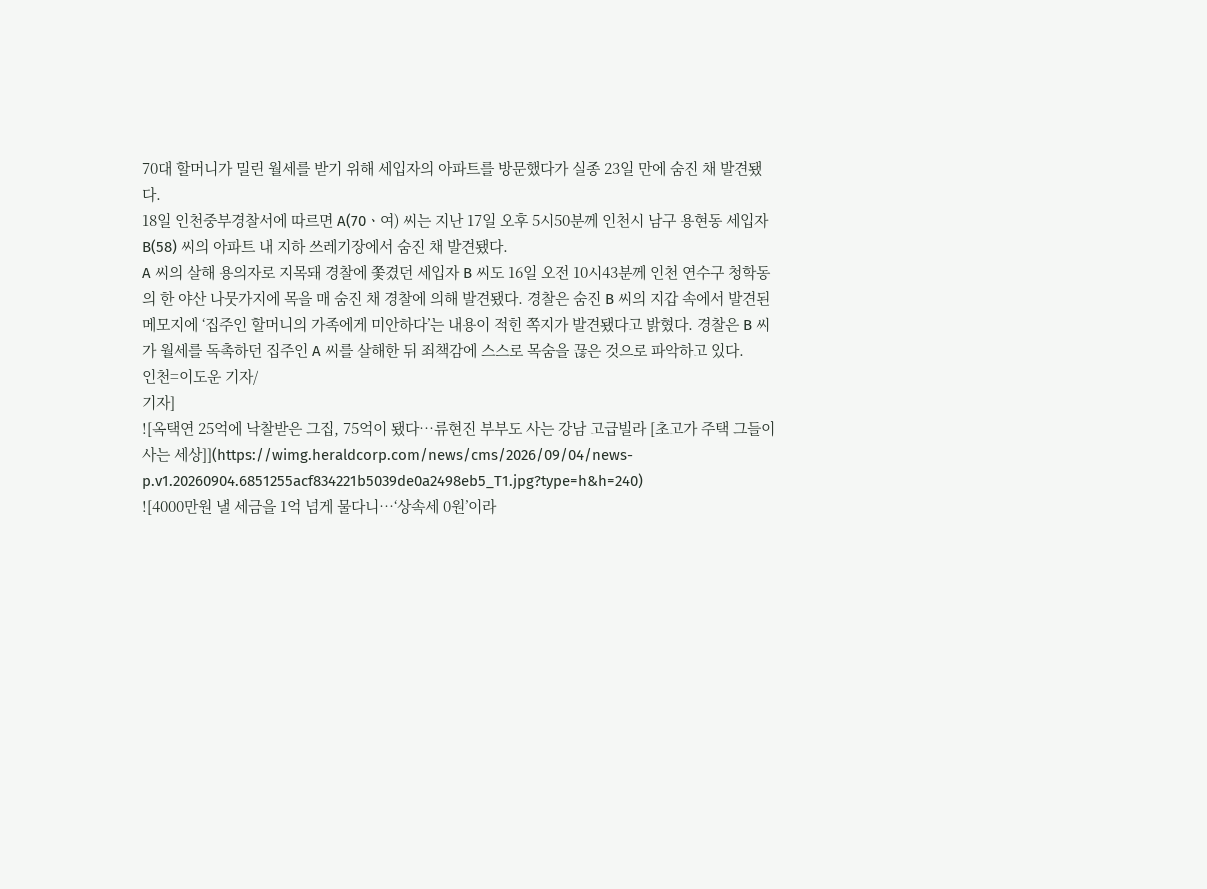70대 할머니가 밀린 월세를 받기 위해 세입자의 아파트를 방문했다가 실종 23일 만에 숨진 채 발견됐다.
18일 인천중부경찰서에 따르면 A(70ㆍ여) 씨는 지난 17일 오후 5시50분께 인천시 남구 용현동 세입자 B(58) 씨의 아파트 내 지하 쓰레기장에서 숨진 채 발견됐다.
A 씨의 살해 용의자로 지목돼 경찰에 쫓겼던 세입자 B 씨도 16일 오전 10시43분께 인천 연수구 청학동의 한 야산 나뭇가지에 목을 매 숨진 채 경찰에 의해 발견됐다. 경찰은 숨진 B 씨의 지갑 속에서 발견된 메모지에 ‘집주인 할머니의 가족에게 미안하다’는 내용이 적힌 쪽지가 발견됐다고 밝혔다. 경찰은 B 씨가 월세를 독촉하던 집주인 A 씨를 살해한 뒤 죄책감에 스스로 목숨을 끊은 것으로 파악하고 있다.
인천=이도운 기자/
기자]
![옥택연 25억에 낙찰받은 그집, 75억이 됐다…류현진 부부도 사는 강남 고급빌라 [초고가 주택 그들이 사는 세상]](https://wimg.heraldcorp.com/news/cms/2026/09/04/news-p.v1.20260904.6851255acf834221b5039de0a2498eb5_T1.jpg?type=h&h=240)
![4000만원 낼 세금을 1억 넘게 물다니…‘상속세 0원’이라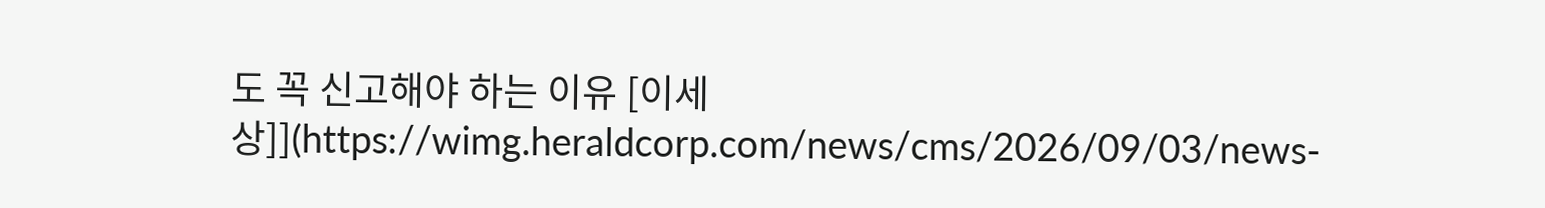도 꼭 신고해야 하는 이유 [이세상]](https://wimg.heraldcorp.com/news/cms/2026/09/03/news-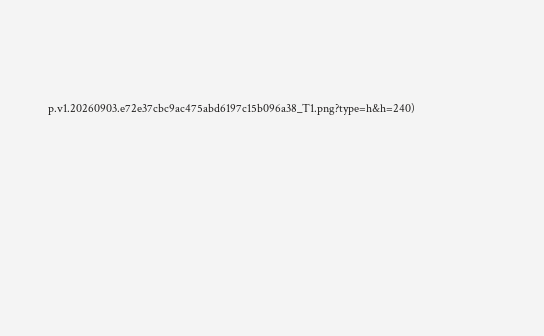p.v1.20260903.e72e37cbc9ac475abd6197c15b096a38_T1.png?type=h&h=240)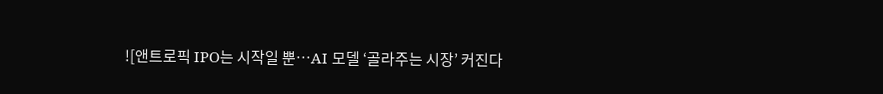![앤트로픽 IPO는 시작일 뿐…AI 모델 ‘골라주는 시장’ 커진다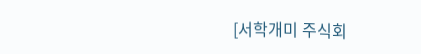[서학개미 주식회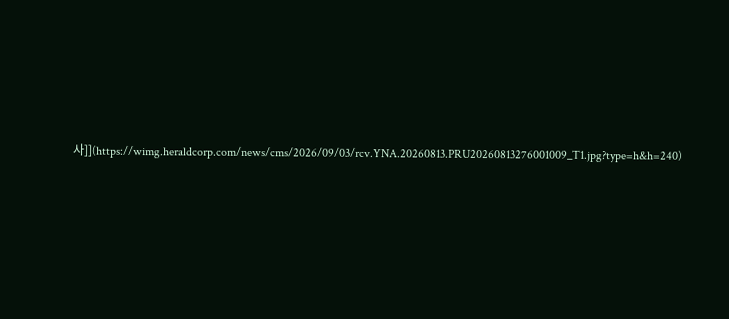사]](https://wimg.heraldcorp.com/news/cms/2026/09/03/rcv.YNA.20260813.PRU20260813276001009_T1.jpg?type=h&h=240)